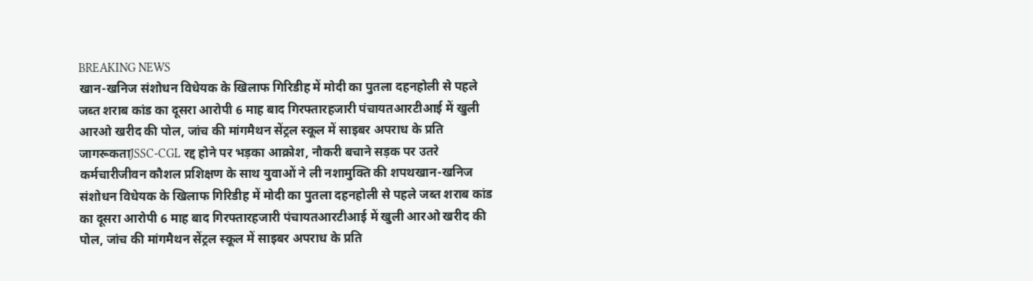BREAKING NEWS
खान-खनिज संशोधन विधेयक के खिलाफ गिरिडीह में मोदी का पुतला दहनहोली से पहले जब्त शराब कांड का दूसरा आरोपी 6 माह बाद गिरफ्तारहजारी पंचायतआरटीआई में खुली आरओ खरीद की पोल, जांच की मांगमैथन सेंट्रल स्कूल में साइबर अपराध के प्रति जागरूकताJSSC-CGL रद्द होने पर भड़का आक्रोश, नौकरी बचाने सड़क पर उतरे कर्मचारीजीवन कौशल प्रशिक्षण के साथ युवाओं ने ली नशामुक्ति की शपथखान-खनिज संशोधन विधेयक के खिलाफ गिरिडीह में मोदी का पुतला दहनहोली से पहले जब्त शराब कांड का दूसरा आरोपी 6 माह बाद गिरफ्तारहजारी पंचायतआरटीआई में खुली आरओ खरीद की पोल, जांच की मांगमैथन सेंट्रल स्कूल में साइबर अपराध के प्रति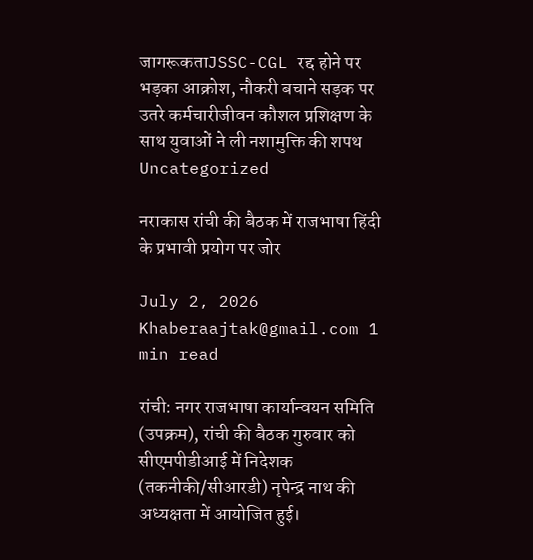जागरूकताJSSC-CGL रद्द होने पर भड़का आक्रोश, नौकरी बचाने सड़क पर उतरे कर्मचारीजीवन कौशल प्रशिक्षण के साथ युवाओं ने ली नशामुक्ति की शपथ
Uncategorized

नराकास रांची की बैठक में राजभाषा हिंदी के प्रभावी प्रयोग पर जोर

July 2, 2026 Khaberaajtak@gmail.com 1 min read

रांची: नगर राजभाषा कार्यान्वयन समिति (उपक्रम), रांची की बैठक गुरुवार को सीएमपीडीआई में निदेशक (तकनीकी/सीआरडी) नृपेन्द्र नाथ की अध्यक्षता में आयोजित हुई।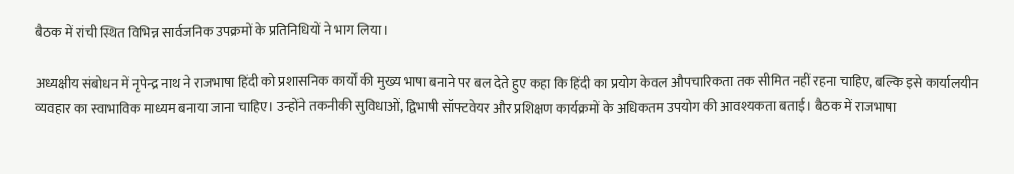बैठक में रांची स्थित विभिन्न सार्वजनिक उपक्रमों के प्रतिनिधियों ने भाग लिया।

अध्यक्षीय संबोधन में नृपेन्द्र नाथ ने राजभाषा हिंदी को प्रशासनिक कार्यों की मुख्य भाषा बनाने पर बल देते हुए कहा कि हिंदी का प्रयोग केवल औपचारिकता तक सीमित नहीं रहना चाहिए, बल्कि इसे कार्यालयीन व्यवहार का स्वाभाविक माध्यम बनाया जाना चाहिए। उन्होंने तकनीकी सुविधाओं, द्विभाषी सॉफ्टवेयर और प्रशिक्षण कार्यक्रमों के अधिकतम उपयोग की आवश्यकता बताई। बैठक में राजभाषा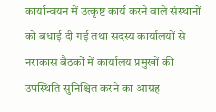कार्यान्वयन में उत्कृष्ट कार्य करने वाले संस्थानों को बधाई दी गई तथा सदस्य कार्यालयों से नराकास बैठकों में कार्यालय प्रमुखों की उपस्थिति सुनिश्चित करने का आग्रह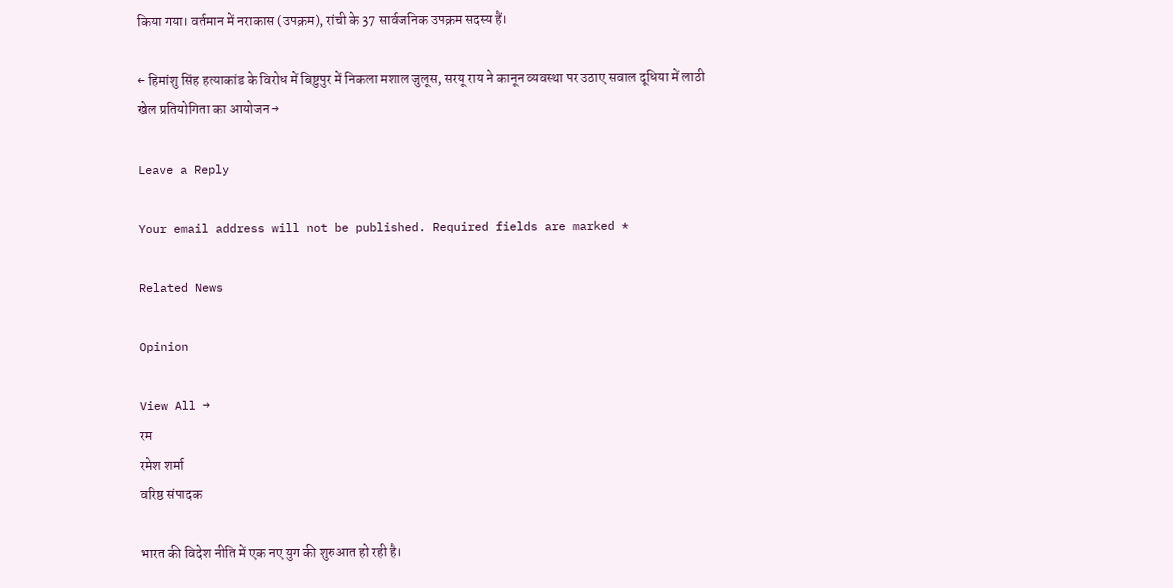किया गया। वर्तमान में नराकास (उपक्रम), रांची के 37 सार्वजनिक उपक्रम सदस्य हैं।

← हिमांशु सिंह हत्याकांड के विरोध में बिष्टुपुर में निकला मशाल जुलूस, सरयू राय ने कानून व्यवस्था पर उठाए सवाल दूधिया में लाठी खेल प्रतियोगिता का आयोजन →

Leave a Reply

Your email address will not be published. Required fields are marked *

Related News

Opinion

View All →
रम
रमेश शर्मा
वरिष्ठ संपादक

भारत की विदेश नीति में एक नए युग की शुरुआत हो रही है।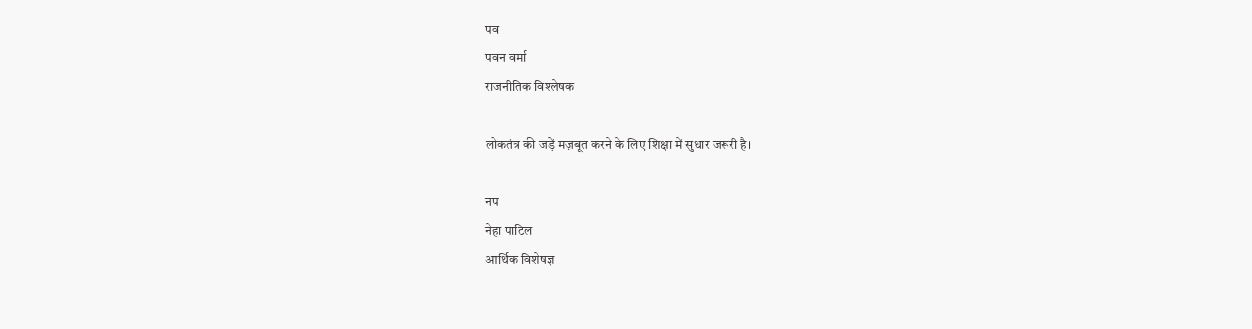पव
पवन वर्मा
राजनीतिक विश्लेषक

लोकतंत्र की जड़ें मज़बूत करने के लिए शिक्षा में सुधार जरूरी है।

नप
नेहा पाटिल
आर्थिक विशेषज्ञ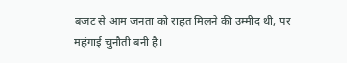बजट से आम जनता को राहत मिलने की उम्मीद थी, पर महंगाई चुनौती बनी है।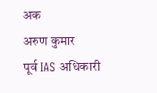अक
अरुण कुमार
पूर्व IAS अधिकारी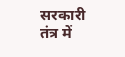सरकारी तंत्र में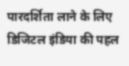पारदर्शिता लाने के लिए डिजिटल इंडिया की पहल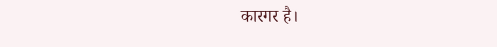कारगर है।